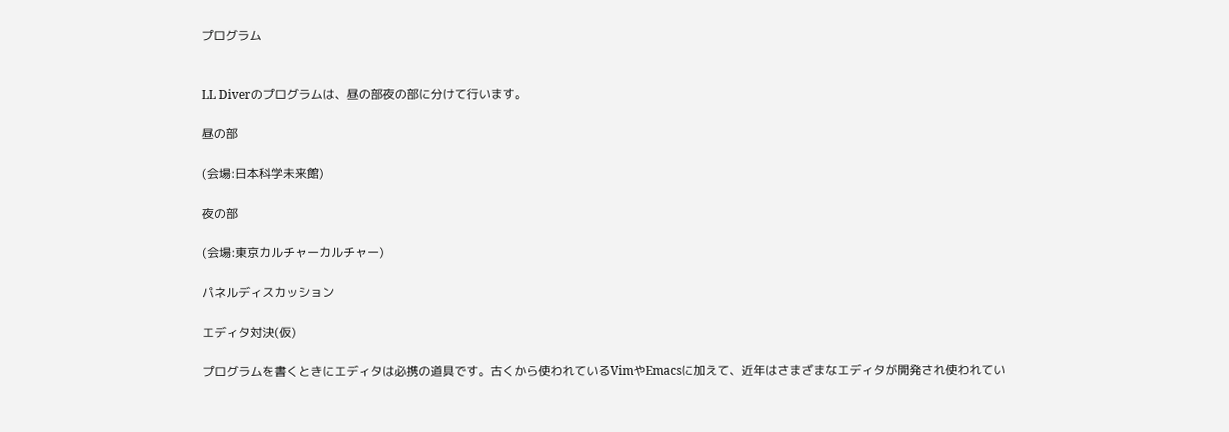プログラム


LL Diverのプログラムは、昼の部夜の部に分けて行います。

昼の部

(会場:日本科学未来館)

夜の部

(会場:東京カルチャーカルチャー)

パネルディスカッション

エディタ対決(仮)

プログラムを書くときにエディタは必携の道具です。古くから使われているVimやEmacsに加えて、近年はさまざまなエディタが開発され使われてい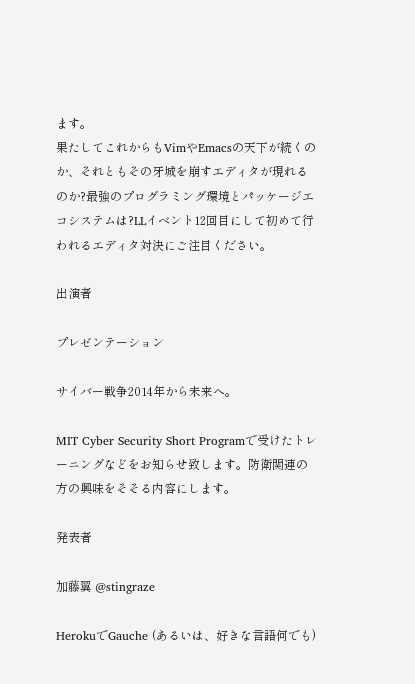ます。
果たしてこれからもVimやEmacsの天下が続くのか、それともその牙城を崩すエディタが現れるのか?最強のプログラミング環境とパッケージエコシステムは?LLイベント12回目にして初めて行われるエディタ対決にご注目ください。

出演者

プレゼンテーション

サイバー戦争2014年から未来へ。

MIT Cyber Security Short Programで受けたトレーニングなどをお知らせ致します。防衛関連の方の興味をそそる内容にします。

発表者

加藤翼 @stingraze

HerokuでGauche (あるいは、好きな言語何でも)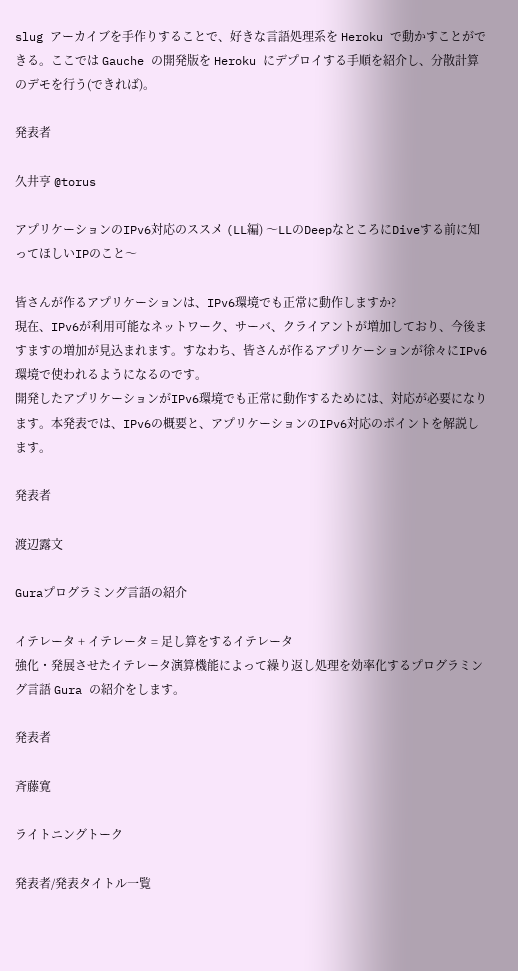slug アーカイブを手作りすることで、好きな言語処理系を Heroku で動かすことができる。ここでは Gauche の開発版を Heroku にデプロイする手順を紹介し、分散計算のデモを行う(できれば)。

発表者

久井亨 @torus

アプリケーションのIPv6対応のススメ (LL編) 〜LLのDeepなところにDiveする前に知ってほしいIPのこと〜

皆さんが作るアプリケーションは、IPv6環境でも正常に動作しますか?
現在、IPv6が利用可能なネットワーク、サーバ、クライアントが増加しており、今後ますますの増加が見込まれます。すなわち、皆さんが作るアプリケーションが徐々にIPv6環境で使われるようになるのです。
開発したアプリケーションがIPv6環境でも正常に動作するためには、対応が必要になります。本発表では、IPv6の概要と、アプリケーションのIPv6対応のポイントを解説します。

発表者

渡辺露文

Guraプログラミング言語の紹介

イテレータ + イテレータ = 足し算をするイテレータ
強化・発展させたイテレータ演算機能によって繰り返し処理を効率化するプログラミング言語 Gura の紹介をします。

発表者

斉藤寛

ライトニングトーク

発表者/発表タイトル一覧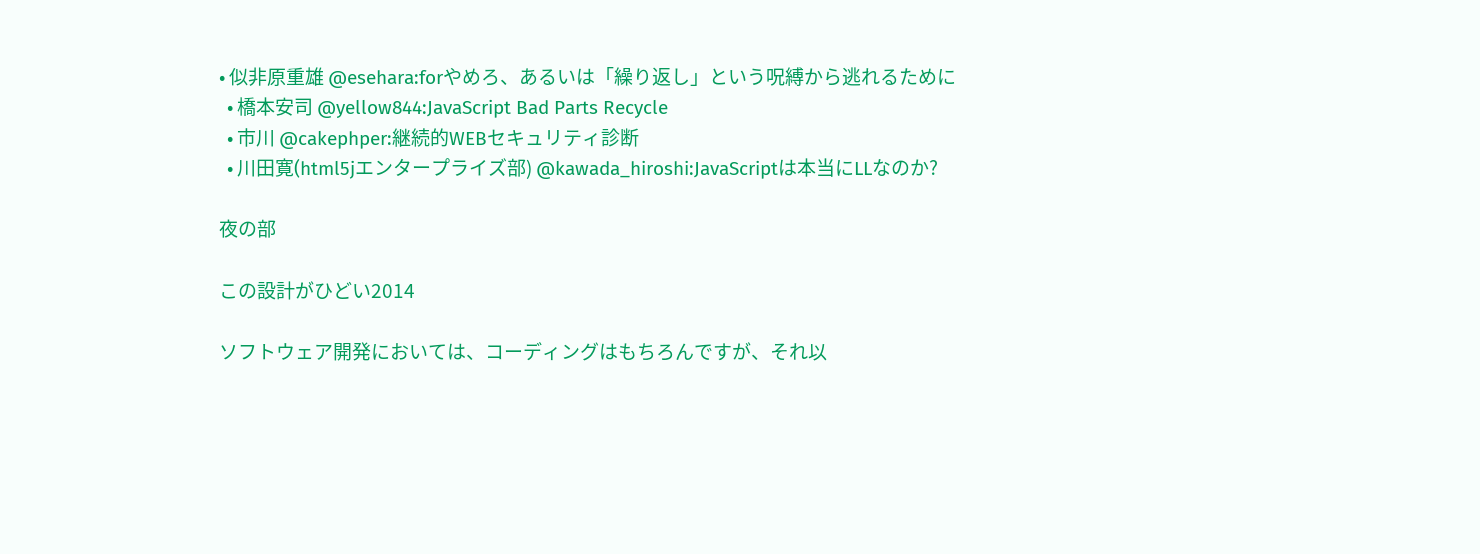• 似非原重雄 @esehara:forやめろ、あるいは「繰り返し」という呪縛から逃れるために
  • 橋本安司 @yellow844:JavaScript Bad Parts Recycle
  • 市川 @cakephper:継続的WEBセキュリティ診断
  • 川田寛(html5jエンタープライズ部) @kawada_hiroshi:JavaScriptは本当にLLなのか?

夜の部

この設計がひどい2014

ソフトウェア開発においては、コーディングはもちろんですが、それ以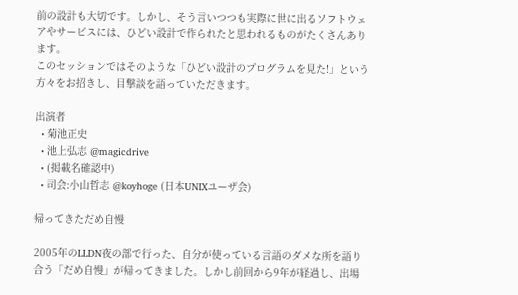前の設計も大切です。しかし、そう言いつつも実際に世に出るソフトウェアやサービスには、ひどい設計で作られたと思われるものがたくさんあります。
このセッションではそのような「ひどい設計のプログラムを見た!」という方々をお招きし、目撃談を語っていただきます。

出演者
  • 菊池正史
  • 池上弘志 @magicdrive
  • (掲載名確認中)
  • 司会:小山哲志 @koyhoge (日本UNIXユーザ会)

帰ってきただめ自慢

2005年のLLDN夜の部で行った、自分が使っている言語のダメな所を語り合う「だめ自慢」が帰ってきました。しかし前回から9年が経過し、出場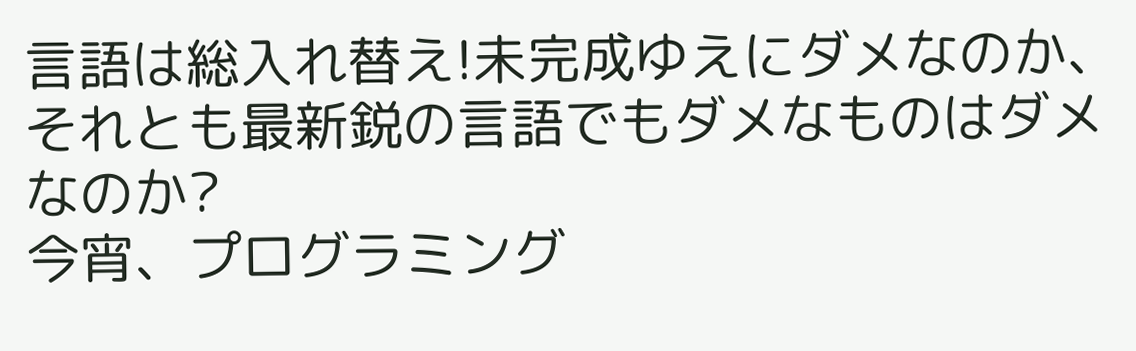言語は総入れ替え!未完成ゆえにダメなのか、それとも最新鋭の言語でもダメなものはダメなのか?
今宵、プログラミング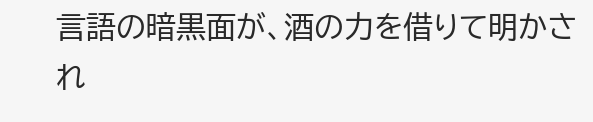言語の暗黒面が、酒の力を借りて明かされ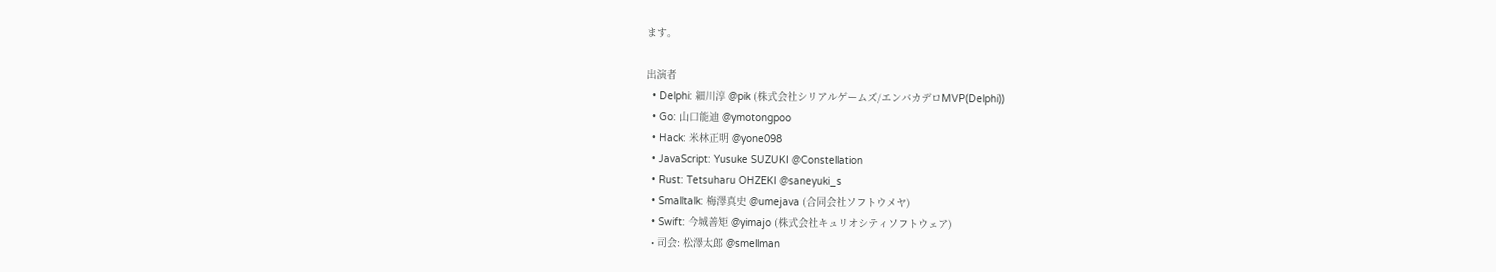ます。

出演者
  • Delphi: 細川淳 @pik (株式会社シリアルゲームズ/エンバカデロMVP(Delphi))
  • Go: 山口能迪 @ymotongpoo
  • Hack: 米林正明 @yone098
  • JavaScript: Yusuke SUZUKI @Constellation
  • Rust: Tetsuharu OHZEKI @saneyuki_s
  • Smalltalk: 梅澤真史 @umejava (合同会社ソフトウメヤ)
  • Swift: 今城善矩 @yimajo (株式会社キュリオシティソフトウェア)
  • 司会: 松澤太郎 @smellman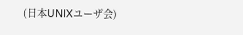(日本UNIXユーザ会)